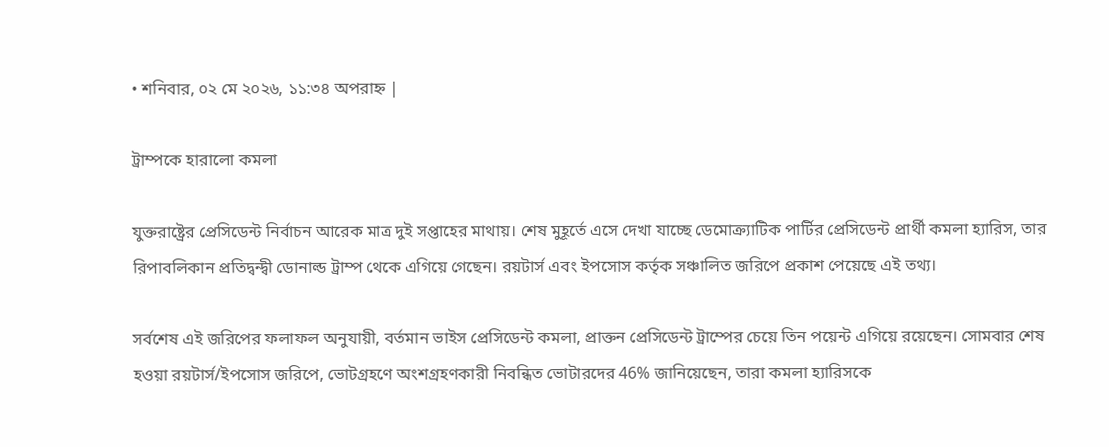• শনিবার, ০২ মে ২০২৬, ১১:৩৪ অপরাহ্ন |

ট্রাম্পকে হারালো কমলা

যুক্তরাষ্ট্রের প্রেসিডেন্ট নির্বাচন আরেক মাত্র দুই সপ্তাহের মাথায়। শেষ মুহূর্তে এসে দেখা যাচ্ছে ডেমোক্র্যাটিক পার্টির প্রেসিডেন্ট প্রার্থী কমলা হ্যারিস, তার রিপাবলিকান প্রতিদ্বন্দ্বী ডোনাল্ড ট্রাম্প থেকে এগিয়ে গেছেন। রয়টার্স এবং ইপসোস কর্তৃক সঞ্চালিত জরিপে প্রকাশ পেয়েছে এই তথ্য।

সর্বশেষ এই জরিপের ফলাফল অনুযায়ী, বর্তমান ভাইস প্রেসিডেন্ট কমলা, প্রাক্তন প্রেসিডেন্ট ট্রাম্পের চেয়ে তিন পয়েন্ট এগিয়ে রয়েছেন। সোমবার শেষ হওয়া রয়টার্স/ইপসোস জরিপে, ভোটগ্রহণে অংশগ্রহণকারী নিবন্ধিত ভোটারদের 46% জানিয়েছেন, তারা কমলা হ্যারিসকে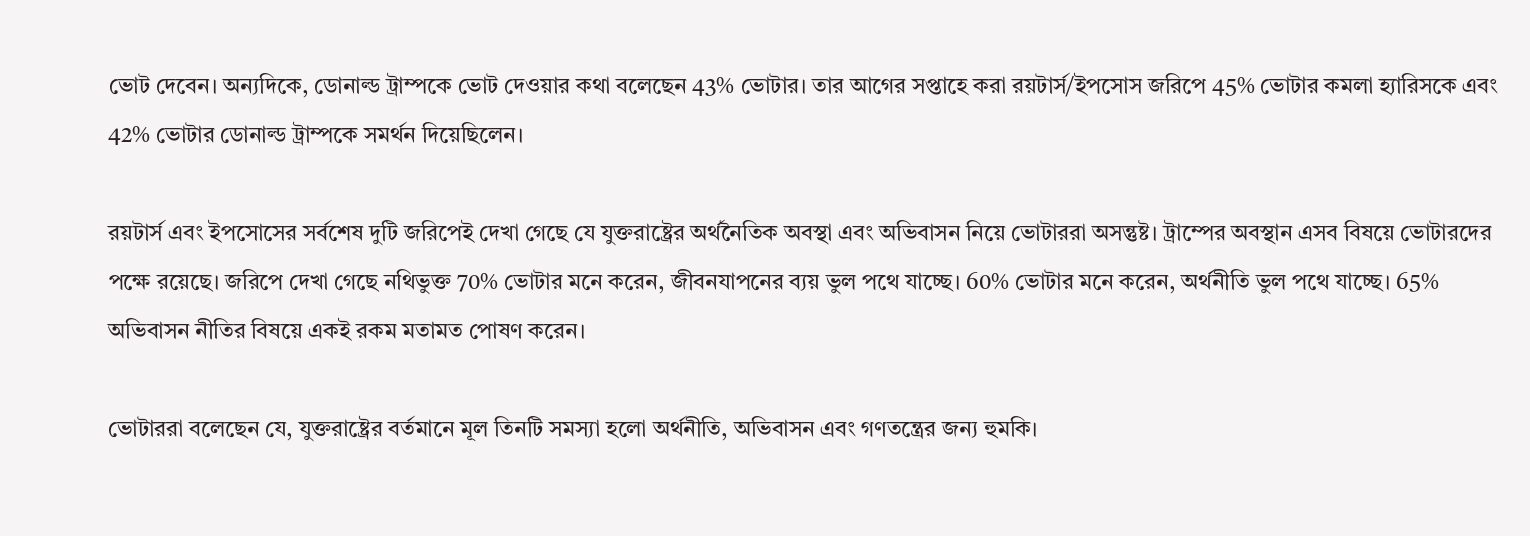ভোট দেবেন। অন্যদিকে, ডোনাল্ড ট্রাম্পকে ভোট দেওয়ার কথা বলেছেন 43% ভোটার। তার আগের সপ্তাহে করা রয়টার্স/ইপসোস জরিপে 45% ভোটার কমলা হ্যারিসকে এবং 42% ভোটার ডোনাল্ড ট্রাম্পকে সমর্থন দিয়েছিলেন।

রয়টার্স এবং ইপসোসের সর্বশেষ দুটি জরিপেই দেখা গেছে যে যুক্তরাষ্ট্রের অর্থনৈতিক অবস্থা এবং অভিবাসন নিয়ে ভোটাররা অসন্তুষ্ট। ট্রাম্পের অবস্থান এসব বিষয়ে ভোটারদের পক্ষে রয়েছে। জরিপে দেখা গেছে নথিভুক্ত 70% ভোটার মনে করেন, জীবনযাপনের ব্যয় ভুল পথে যাচ্ছে। 60% ভোটার মনে করেন, অর্থনীতি ভুল পথে যাচ্ছে। 65% অভিবাসন নীতির বিষয়ে একই রকম মতামত পোষণ করেন।

ভোটাররা বলেছেন যে, যুক্তরাষ্ট্রের বর্তমানে মূল তিনটি সমস্যা হলো অর্থনীতি, অভিবাসন এবং গণতন্ত্রের জন্য হুমকি।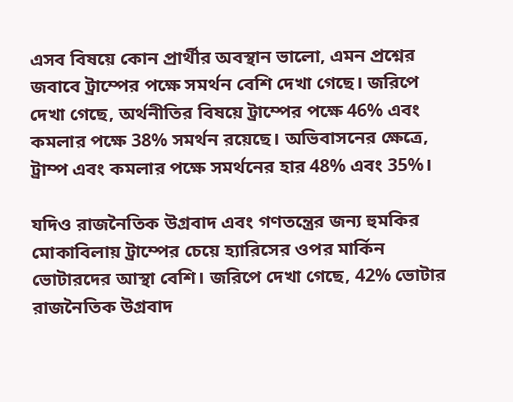এসব বিষয়ে কোন প্রার্থীর অবস্থান ভালো, এমন প্রশ্নের জবাবে ট্রাম্পের পক্ষে সমর্থন বেশি দেখা গেছে। জরিপে দেখা গেছে, অর্থনীতির বিষয়ে ট্রাম্পের পক্ষে 46% এবং কমলার পক্ষে 38% সমর্থন রয়েছে। অভিবাসনের ক্ষেত্রে, ট্রাম্প এবং কমলার পক্ষে সমর্থনের হার 48% এবং 35%।

যদিও রাজনৈতিক উগ্রবাদ এবং গণতন্ত্রের জন্য হুমকির মোকাবিলায় ট্রাম্পের চেয়ে হ্যারিসের ওপর মার্কিন ভোটারদের আস্থা বেশি। জরিপে দেখা গেছে, 42% ভোটার রাজনৈতিক উগ্রবাদ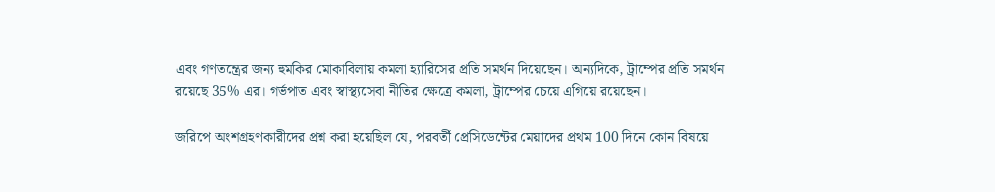এবং গণতন্ত্রের জন্য হুমকির মোকাবিলায় কমলা হ্যারিসের প্রতি সমর্থন দিয়েছেন। অন্যদিকে, ট্রাম্পের প্রতি সমর্থন রয়েছে 35% এর। গর্ভপাত এবং স্বাস্থ্যসেবা নীতির ক্ষেত্রে কমলা, ট্রাম্পের চেয়ে এগিয়ে রয়েছেন।

জরিপে অংশগ্রহণকারীদের প্রশ্ন করা হয়েছিল যে, পরবর্তী প্রেসিডেন্টের মেয়াদের প্রথম 100 দিনে কোন বিষয়ে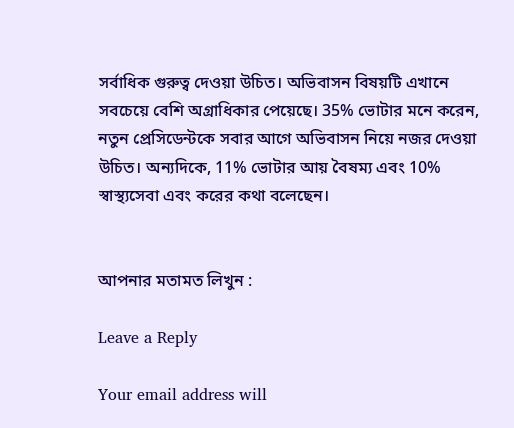সর্বাধিক গুরুত্ব দেওয়া উচিত। অভিবাসন বিষয়টি এখানে সবচেয়ে বেশি অগ্রাধিকার পেয়েছে। 35% ভোটার মনে করেন, নতুন প্রেসিডেন্টকে সবার আগে অভিবাসন নিয়ে নজর দেওয়া উচিত। অন্যদিকে, 11% ভোটার আয় বৈষম্য এবং 10% স্বাস্থ্যসেবা এবং করের কথা বলেছেন।


আপনার মতামত লিখুন :

Leave a Reply

Your email address will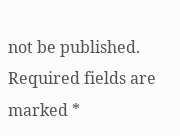not be published. Required fields are marked *